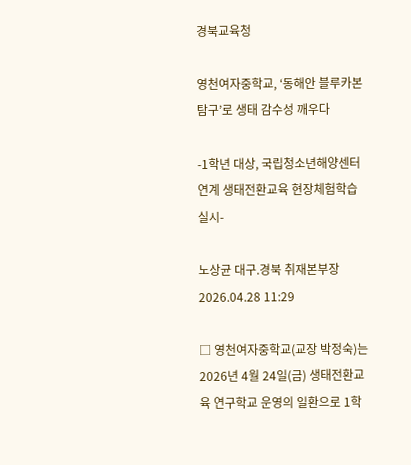경북교육청

영천여자중학교, ‘동해안 블루카본 탐구’로 생태 감수성 깨우다

-1학년 대상, 국립청소년해양센터 연계 생태전환교육 현장체험학습 실시-

노상균 대구.경북 취재본부장 2026.04.28 11:29

□ 영천여자중학교(교장 박정숙)는 2026년 4월 24일(금) 생태전환교육 연구학교 운영의 일환으로 1학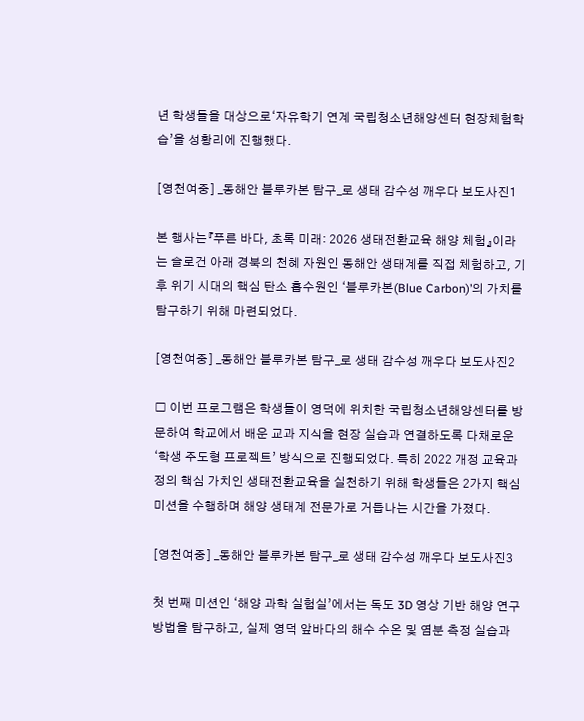년 학생들을 대상으로‘자유학기 연계 국립청소년해양센터 현장체험학습’을 성황리에 진행했다.

[영천여중] _동해안 블루카본 탐구_로 생태 감수성 깨우다 보도사진1

본 행사는『푸른 바다, 초록 미래: 2026 생태전환교육 해양 체험』이라는 슬로건 아래 경북의 천혜 자원인 동해안 생태계를 직접 체험하고, 기후 위기 시대의 핵심 탄소 흡수원인 ‘블루카본(Blue Carbon)’의 가치를 탐구하기 위해 마련되었다.

[영천여중] _동해안 블루카본 탐구_로 생태 감수성 깨우다 보도사진2

□ 이번 프로그램은 학생들이 영덕에 위치한 국립청소년해양센터를 방문하여 학교에서 배운 교과 지식을 현장 실습과 연결하도록 다채로운 ‘학생 주도형 프로젝트’ 방식으로 진행되었다. 특히 2022 개정 교육과정의 핵심 가치인 생태전환교육을 실천하기 위해 학생들은 2가지 핵심 미션을 수행하며 해양 생태계 전문가로 거듭나는 시간을 가졌다.

[영천여중] _동해안 블루카본 탐구_로 생태 감수성 깨우다 보도사진3

첫 번째 미션인 ‘해양 과학 실험실’에서는 독도 3D 영상 기반 해양 연구 방법을 탐구하고, 실제 영덕 앞바다의 해수 수온 및 염분 측정 실습과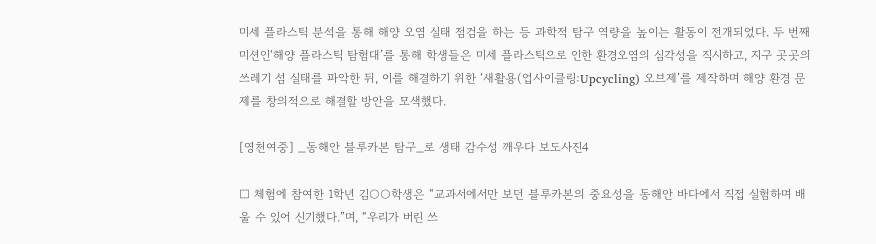미세 플라스틱 분석을 통해 해양 오염 실태 점검을 하는 등 과학적 탐구 역량을 높이는 활동이 전개되었다. 두 번째 미션인‘해양 플라스틱 탐험대’를 통해 학생들은 미세 플라스틱으로 인한 환경오염의 심각성을 직시하고, 지구 곳곳의 쓰레기 섬 실태를 파악한 뒤, 이를 해결하기 위한 ‘새활용(업사이클링:Upcycling) 오브제’를 제작하며 해양 환경 문제를 창의적으로 해결할 방안을 모색했다.

[영천여중] _동해안 블루카본 탐구_로 생태 감수성 깨우다 보도사진4

□ 체험에 참여한 1학년 김○○학생은 “교과서에서만 보던 블루카본의 중요성을 동해안 바다에서 직접 실험하며 배울 수 있어 신기했다.”며, “우리가 버린 쓰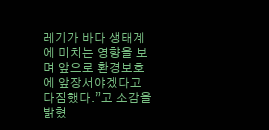레기가 바다 생태계에 미치는 영향을 보며 앞으로 환경보호에 앞장서야겠다고 다짐했다.”고 소감을 밝혔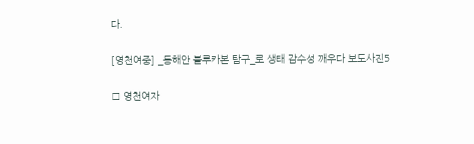다.

[영천여중] _동해안 블루카본 탐구_로 생태 감수성 깨우다 보도사진5

□ 영천여자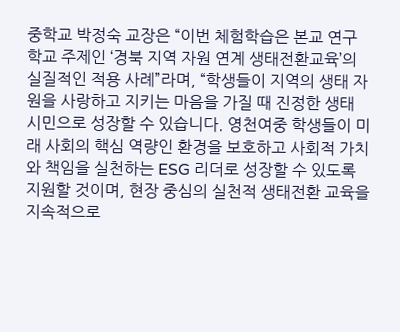중학교 박정숙 교장은 “이번 체험학습은 본교 연구학교 주제인 ‘경북 지역 자원 연계 생태전환교육’의 실질적인 적용 사례”라며, “학생들이 지역의 생태 자원을 사랑하고 지키는 마음을 가질 때 진정한 생태 시민으로 성장할 수 있습니다. 영천여중 학생들이 미래 사회의 핵심 역량인 환경을 보호하고 사회적 가치와 책임을 실천하는 ESG 리더로 성장할 수 있도록 지원할 것이며, 현장 중심의 실천적 생태전환 교육을 지속적으로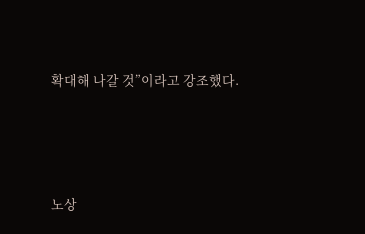확대해 나갈 것”이라고 강조했다.




노상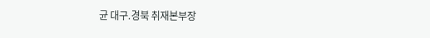균 대구.경북 취재본부장